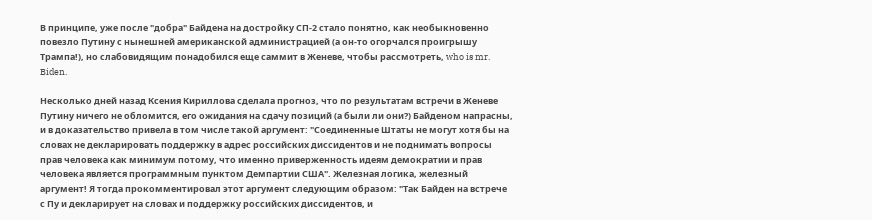В принципе, уже после "добра" Байдена на достройку СП-2 стало понятно, как необыкновенно повезло Путину с нынешней американской администрацией (а он-то огорчался проигрышу Трампа!), но слабовидящим понадобился еще саммит в Женеве, чтобы рассмотреть, who is mr. Biden.

Несколько дней назад Ксения Кириллова сделала прогноз, что по результатам встречи в Женеве Путину ничего не обломится, его ожидания на сдачу позиций (а были ли они?) Байденом напрасны, и в доказательство привела в том числе такой аргумент: "Соединенные Штаты не могут хотя бы на словах не декларировать поддержку в адрес российских диссидентов и не поднимать вопросы прав человека как минимум потому, что именно приверженность идеям демократии и прав человека является программным пунктом Демпартии США". Железная логика, железный аргумент! Я тогда прокомментировал этот аргумент следующим образом: "Так Байден на встрече с Пу и декларирует на словах и поддержку российских диссидентов, и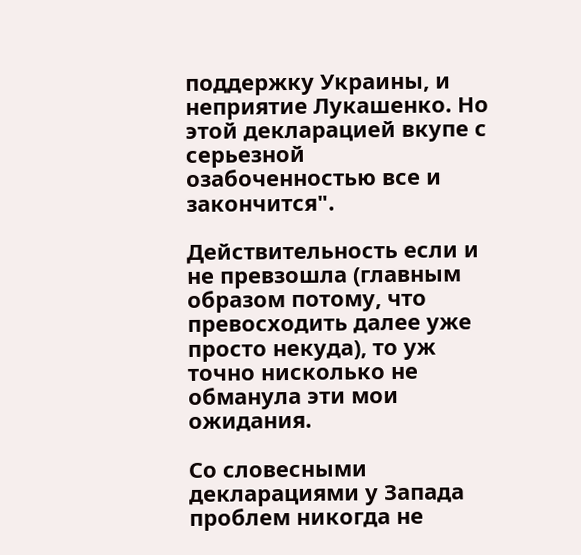поддержку Украины, и неприятие Лукашенко. Но этой декларацией вкупе с серьезной озабоченностью все и закончится".

Действительность если и не превзошла (главным образом потому, что превосходить далее уже просто некуда), то уж точно нисколько не обманула эти мои ожидания.

Со словесными декларациями у Запада проблем никогда не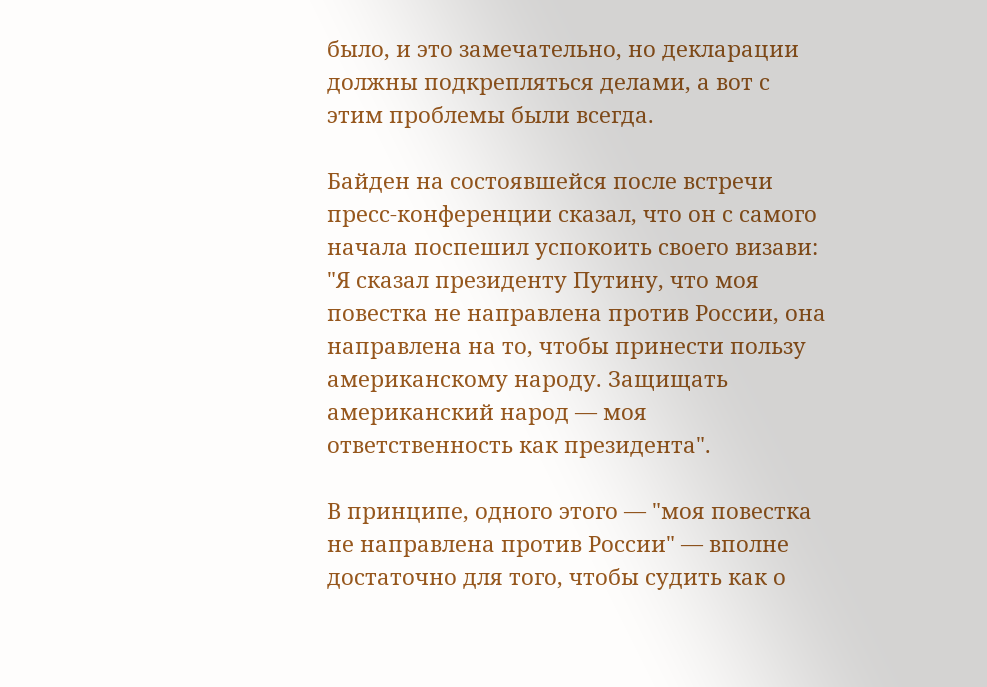было, и это замечательно, но декларации должны подкрепляться делами, а вот с этим проблемы были всегда.

Байден на состоявшейся после встречи пресс-конференции сказал, что он с самого начала поспешил успокоить своего визави: "Я сказал президенту Путину, что моя повестка не направлена против России, она направлена на то, чтобы принести пользу американскому народу. Защищать американский народ — моя ответственность как президента".

В принципе, одного этого — "моя повестка не направлена против России" — вполне достаточно для того, чтобы судить как о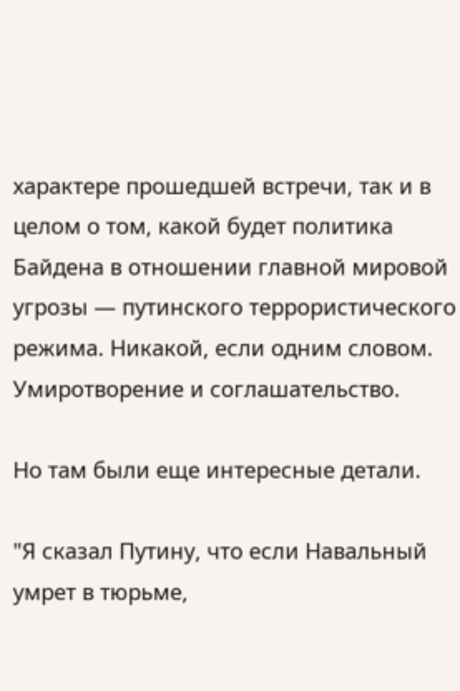характере прошедшей встречи, так и в целом о том, какой будет политика Байдена в отношении главной мировой угрозы — путинского террористического режима. Никакой, если одним словом. Умиротворение и соглашательство.

Но там были еще интересные детали.

"Я сказал Путину, что если Навальный умрет в тюрьме,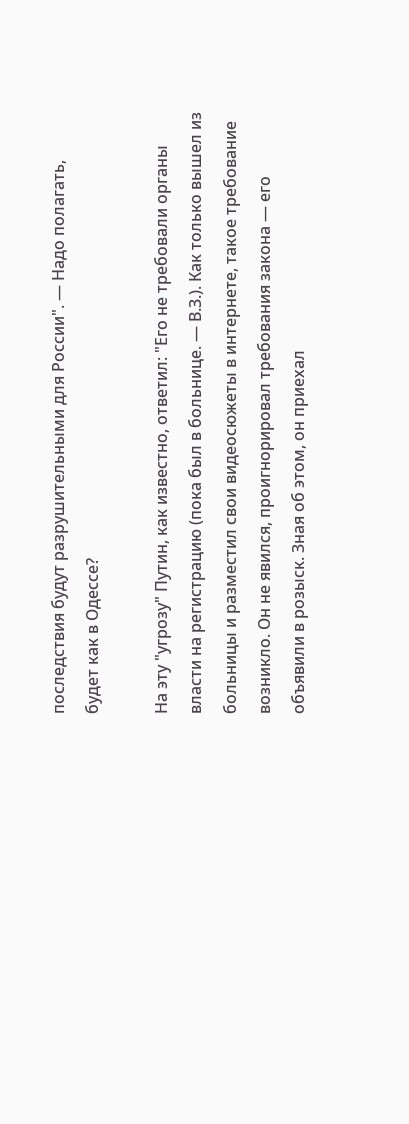последствия будут разрушительными для России". — Надо полагать, будет как в Одессе?

На эту "угрозу" Путин, как известно, ответил: "Его не требовали органы власти на регистрацию (пока был в больнице. — В.З.). Как только вышел из больницы и разместил свои видеосюжеты в интернете, такое требование возникло. Он не явился, проигнорировал требования закона — его объявили в розыск. Зная об этом, он приехал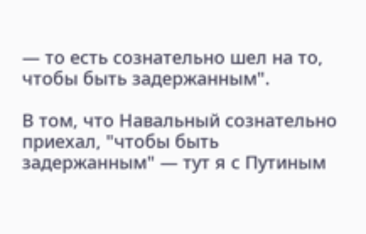— то есть сознательно шел на то, чтобы быть задержанным".

В том, что Навальный сознательно приехал, "чтобы быть задержанным" — тут я с Путиным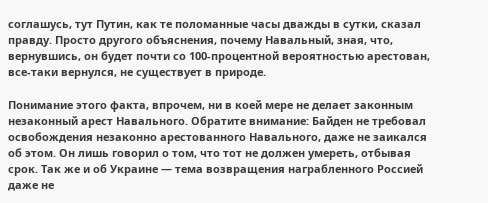соглашусь, тут Путин, как те поломанные часы дважды в сутки, сказал правду. Просто другого объяснения, почему Навальный, зная, что, вернувшись, он будет почти со 100-процентной вероятностью арестован, все-таки вернулся, не существует в природе.

Понимание этого факта, впрочем, ни в коей мере не делает законным незаконный арест Навального. Обратите внимание: Байден не требовал освобождения незаконно арестованного Навального, даже не заикался об этом. Он лишь говорил о том, что тот не должен умереть, отбывая срок. Так же и об Украине — тема возвращения награбленного Россией даже не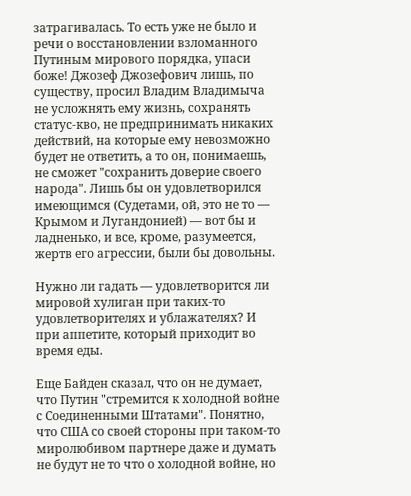затрагивалась. То есть уже не было и речи о восстановлении взломанного Путиным мирового порядка, упаси боже! Джозеф Джозефович лишь, по существу, просил Владим Владимыча не усложнять ему жизнь, сохранять статус-кво, не предпринимать никаких действий, на которые ему невозможно будет не ответить, а то он, понимаешь, не сможет "сохранить доверие своего народа". Лишь бы он удовлетворился имеющимся (Судетами, ой, это не то — Крымом и Лугандонией) — вот бы и ладненько, и все, кроме, разумеется, жертв его агрессии, были бы довольны.

Нужно ли гадать — удовлетворится ли мировой хулиган при таких-то удовлетворителях и ублажателях? И при аппетите, который приходит во время еды.

Еще Байден сказал, что он не думает, что Путин "стремится к холодной войне с Соединенными Штатами". Понятно, что США со своей стороны при таком-то миролюбивом партнере даже и думать не будут не то что о холодной войне, но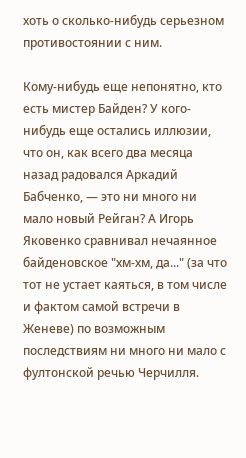хоть о сколько-нибудь серьезном противостоянии с ним.

Кому-нибудь еще непонятно, кто есть мистер Байден? У кого-нибудь еще остались иллюзии, что он, как всего два месяца назад радовался Аркадий Бабченко, — это ни много ни мало новый Рейган? А Игорь Яковенко сравнивал нечаянное байденовское "хм-хм, да..." (за что тот не устает каяться, в том числе и фактом самой встречи в Женеве) по возможным последствиям ни много ни мало с фултонской речью Черчилля.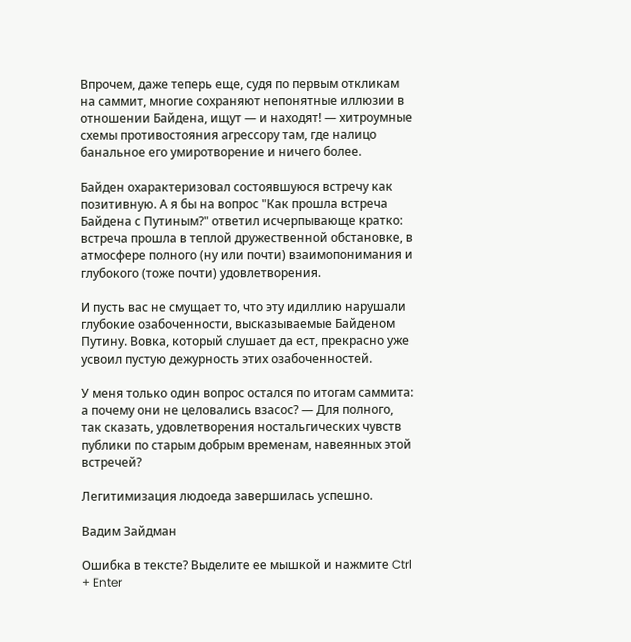Впрочем, даже теперь еще, судя по первым откликам на саммит, многие сохраняют непонятные иллюзии в отношении Байдена, ищут — и находят! — хитроумные схемы противостояния агрессору там, где налицо банальное его умиротворение и ничего более.

Байден охарактеризовал состоявшуюся встречу как позитивную. А я бы на вопрос "Как прошла встреча Байдена с Путиным?" ответил исчерпывающе кратко: встреча прошла в теплой дружественной обстановке, в атмосфере полного (ну или почти) взаимопонимания и глубокого (тоже почти) удовлетворения.

И пусть вас не смущает то, что эту идиллию нарушали глубокие озабоченности, высказываемые Байденом Путину. Вовка, который слушает да ест, прекрасно уже усвоил пустую дежурность этих озабоченностей.

У меня только один вопрос остался по итогам саммита: а почему они не целовались взасос? — Для полного, так сказать, удовлетворения ностальгических чувств публики по старым добрым временам, навеянных этой встречей?

Легитимизация людоеда завершилась успешно.

Вадим Зайдман

Ошибка в тексте? Выделите ее мышкой и нажмите Ctrl + Enter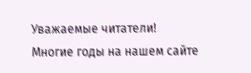Уважаемые читатели!
Многие годы на нашем сайте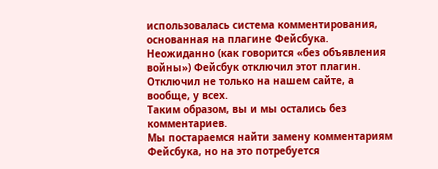использовалась система комментирования, основанная на плагине Фейсбука. Неожиданно (как говорится «без объявления войны») Фейсбук отключил этот плагин. Отключил не только на нашем сайте, а вообще, у всех.
Таким образом, вы и мы остались без комментариев.
Мы постараемся найти замену комментариям Фейсбука, но на это потребуется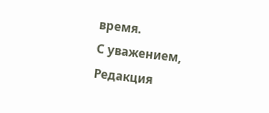время.
С уважением,
Редакция